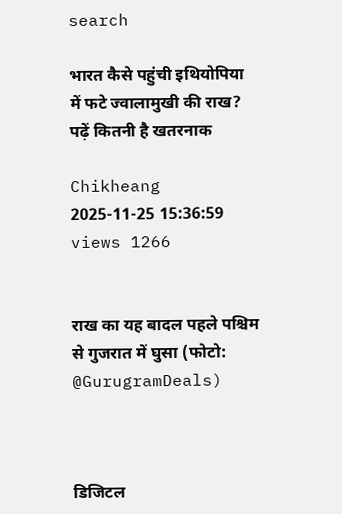search

भारत कैसे पहुंची इथियोपिया में फटे ज्वालामुखी की राख? पढ़ें कितनी है खतरनाक

Chikheang 2025-11-25 15:36:59 views 1266


राख का यह बादल पहले पश्चिम से गुजरात में घुसा (फोटो: @GurugramDeals)



डिजिटल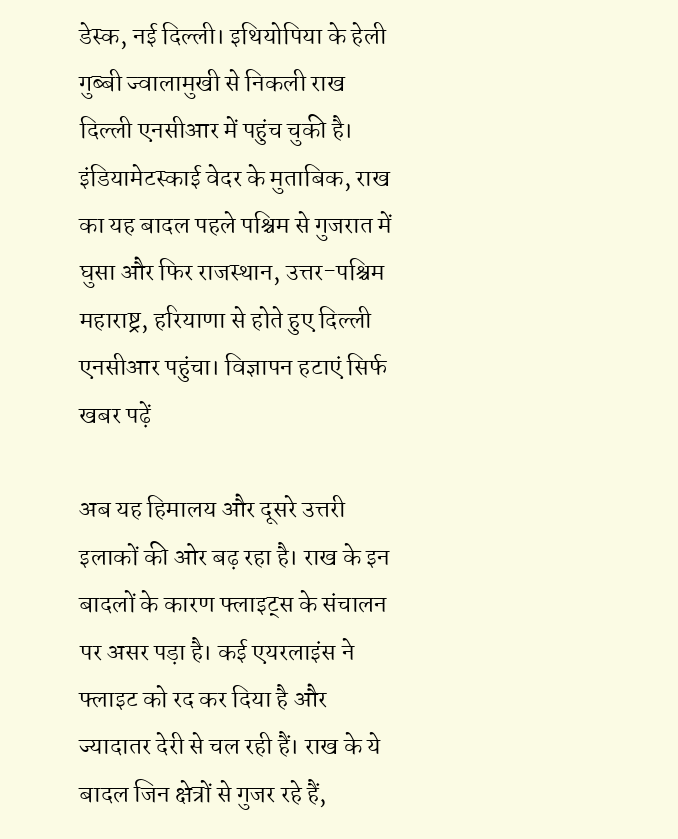डेस्क, नई दिल्ली। इथियोपिया के हेली गुब्बी ज्वालामुखी से निकली राख दिल्ली एनसीआर में पहुंच चुकी है। इंडियामेटस्काई वेदर के मुताबिक, राख का यह बादल पहले पश्चिम से गुजरात में घुसा और फिर राजस्थान, उत्तर-पश्चिम महाराष्ट्र, हरियाणा से होते हुए दिल्ली एनसीआर पहुंचा। विज्ञापन हटाएं सिर्फ खबर पढ़ें

अब यह हिमालय और दूसरे उत्तरी इलाकों की ओर बढ़ रहा है। राख के इन बादलों के कारण फ्लाइट्स के संचालन पर असर पड़ा है। कई एयरलाइंस ने फ्लाइट को रद कर दिया है और ज्यादातर देरी से चल रही हैं। राख के ये बादल जिन क्षेत्रों से गुजर रहे हैं,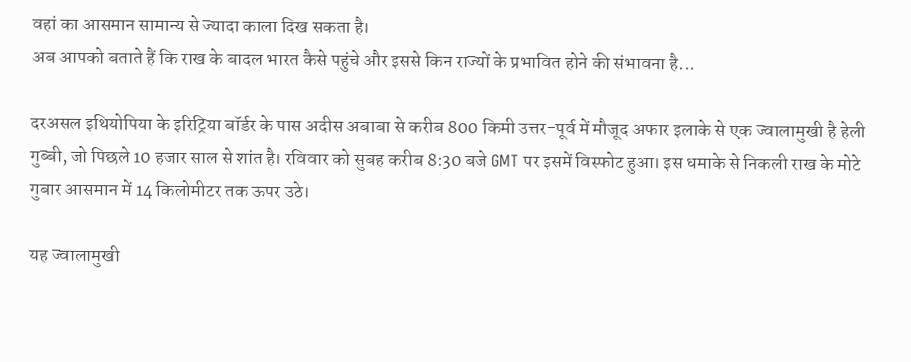वहां का आसमान सामान्य से ज्यादा काला दिख सकता है।
अब आपको बताते हैं कि राख के बादल भारत कैसे पहुंचे और इससे किन राज्यों के प्रभावित होने की संभावना है...

दरअसल इथियोपिया के इरिट्रिया बॉर्डर के पास अदीस अबाबा से करीब 800 किमी उत्तर-पूर्व में मौजूद अफार इलाके से एक ज्वालामुखी है हेली गुब्बी, जो पिछले 10 हजार साल से शांत है। रविवार को सुबह करीब 8:30 बजे GMT पर इसमें विस्फोट हुआ। इस धमाके से निकली राख के मोटे गुबार आसमान में 14 किलोमीटर तक ऊपर उठे।

यह ज्वालामुखी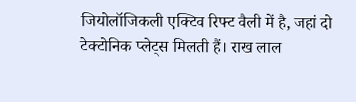जियोलॉजिकली एक्टिव रिफ्ट वैली में है, जहां दो टेक्टोनिक प्लेट्स मिलती हैं। राख लाल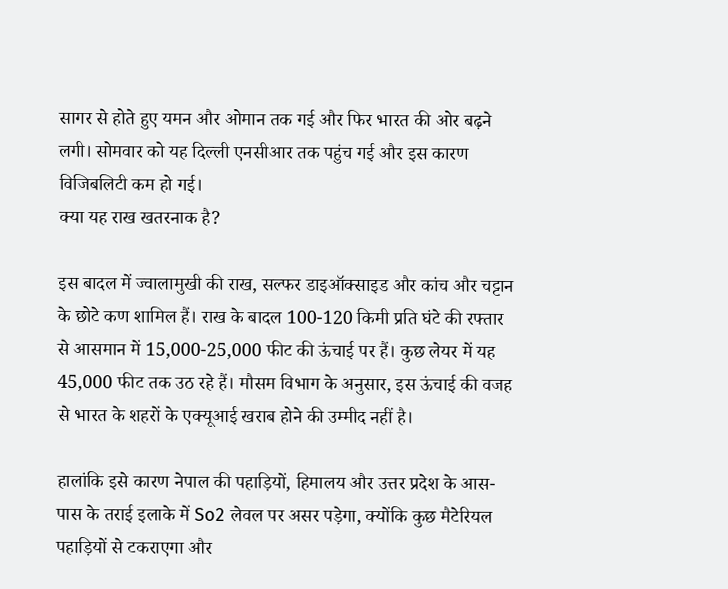सागर से होते हुए यमन और ओमान तक गई और फिर भारत की ओर बढ़ने लगी। सोमवार को यह दिल्ली एनसीआर तक पहुंच गई और इस कारण विजिबलिटी कम हो गई।
क्या यह राख खतरनाक है?

इस बादल में ज्वालामुखी की राख, सल्फर डाइऑक्साइड और कांच और चट्टान के छोटे कण शामिल हैं। राख के बादल 100-120 किमी प्रति घंटे की रफ्तार से आसमान में 15,000-25,000 फीट की ऊंचाई पर हैं। कुछ लेयर में यह 45,000 फीट तक उठ रहे हैं। मौसम विभाग के अनुसार, इस ऊंचाई की वजह से भारत के शहरों के एक्यूआई खराब होने की उम्मीद नहीं है।

हालांकि इसे कारण नेपाल की पहाड़ियों, हिमालय और उत्तर प्रदेश के आस-पास के तराई इलाके में So2 लेवल पर असर पड़ेगा, क्योंकि कुछ मैटेरियल पहाड़ियों से टकराएगा और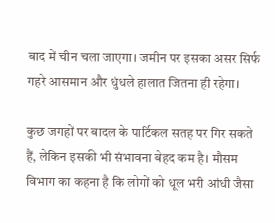बाद में चीन चला जाएगा। जमीन पर इसका असर सिर्फ गहरे आसमान और धुंधले हालात जितना ही रहेगा।

कुछ जगहों पर बादल के पार्टिकल सतह पर गिर सकते हैं, लेकिन इसकी भी संभावना बेहद कम है। मौसम विभाग का कहना है कि लोगों को धूल भरी आंधी जैसा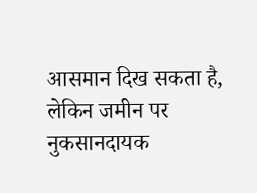आसमान दिख सकता है, लेकिन जमीन पर नुकसानदायक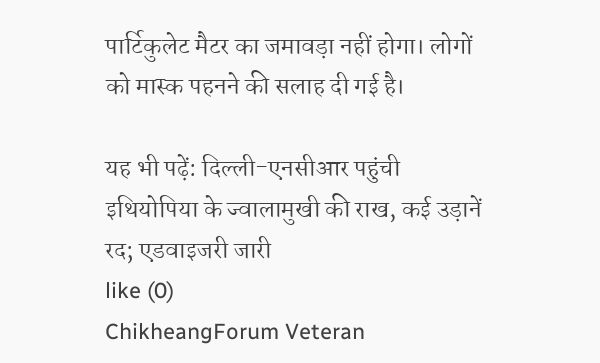पार्टिकुलेट मैटर का जमावड़ा नहीं होगा। लोगों को मास्क पहनने की सलाह दी गई है।

यह भी पढ़ें: दिल्ली-एनसीआर पहुंची इथियोपिया के ज्वालामुखी की राख, कई उड़ानें रद; एडवाइजरी जारी
like (0)
ChikheangForum Veteran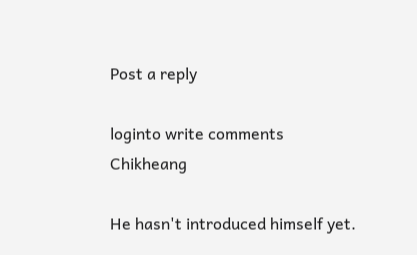Post a reply

loginto write comments
Chikheang

He hasn't introduced himself yet.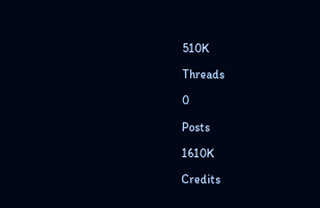510K

Threads

0

Posts

1610K

Credits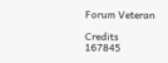Forum Veteran

Credits
167845